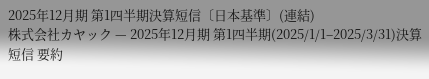2025年12月期 第1四半期決算短信〔日本基準〕(連結)
株式会社カヤック — 2025年12月期 第1四半期(2025/1/1–2025/3/31)決算短信 要約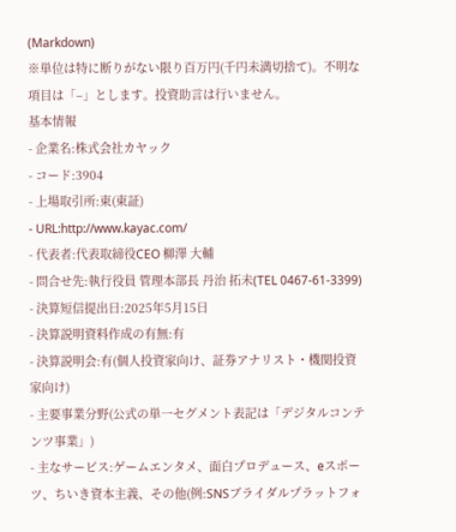(Markdown)
※単位は特に断りがない限り百万円(千円未満切捨て)。不明な項目は「–」とします。投資助言は行いません。
基本情報
- 企業名:株式会社カヤック
- コード:3904
- 上場取引所:東(東証)
- URL:http://www.kayac.com/
- 代表者:代表取締役CEO 柳澤 大輔
- 問合せ先:執行役員 管理本部長 丹治 拓未(TEL 0467-61-3399)
- 決算短信提出日:2025年5月15日
- 決算説明資料作成の有無:有
- 決算説明会:有(個人投資家向け、証券アナリスト・機関投資家向け)
- 主要事業分野(公式の単一セグメント表記は「デジタルコンテンツ事業」)
- 主なサービス:ゲームエンタメ、面白プロデュース、eスポーツ、ちいき資本主義、その他(例:SNSブライダルプラットフォ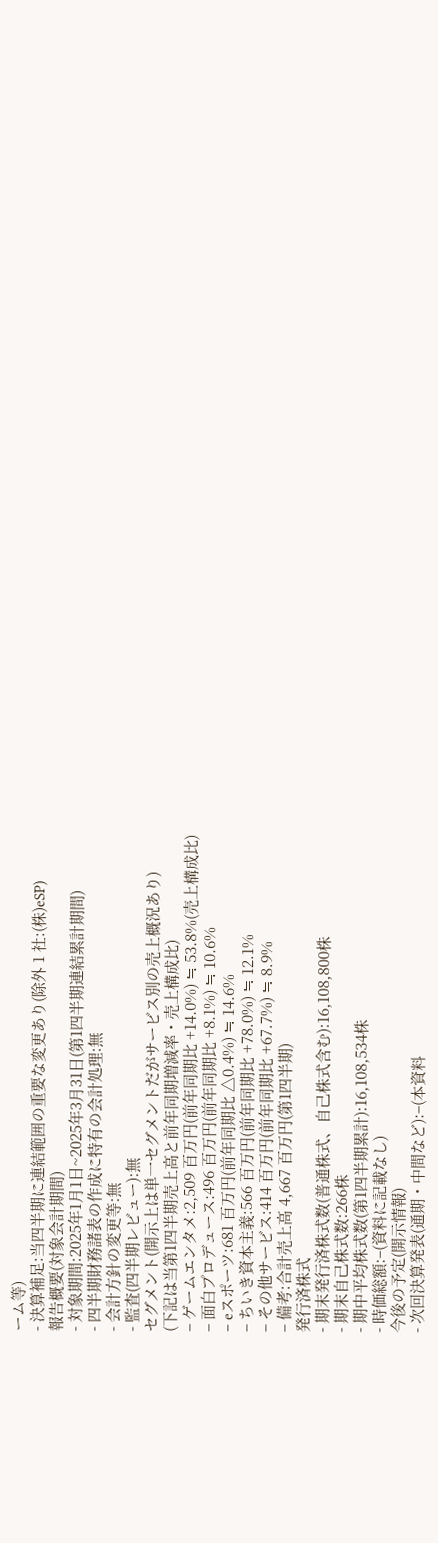ーム等)
- 決算補足:当四半期に連結範囲の重要な変更あり(除外 1 社:(株)eSP)
報告概要(対象会計期間)
- 対象期間:2025年1月1日~2025年3月31日(第1四半期連結累計期間)
- 四半期財務諸表の作成に特有の会計処理:無
- 会計方針の変更等:無
- 監査(四半期レビュー):無
セグメント(開示上は単一セグメントだがサービス別の売上概況あり)
(下記は当第1四半期売上高と前年同期増減率・売上構成比)
– ゲームエンタメ:2,509 百万円(前年同期比 +14.0%) ≒ 53.8%(売上構成比)
– 面白プロデュース:496 百万円(前年同期比 +8.1%) ≒ 10.6%
– eスポーツ:681 百万円(前年同期比 △0.4%) ≒ 14.6%
– ちいき資本主義:566 百万円(前年同期比 +78.0%) ≒ 12.1%
– その他サービス:414 百万円(前年同期比 +67.7%) ≒ 8.9%
– 備考:合計売上高 4,667 百万円(第1四半期)
発行済株式
- 期末発行済株式数(普通株式、自己株式含む):16,108,800株
- 期末自己株式数:266株
- 期中平均株式数(第1四半期累計):16,108,534株
- 時価総額:–(資料に記載なし)
今後の予定(開示情報)
- 次回決算発表(通期・中間など):–(本資料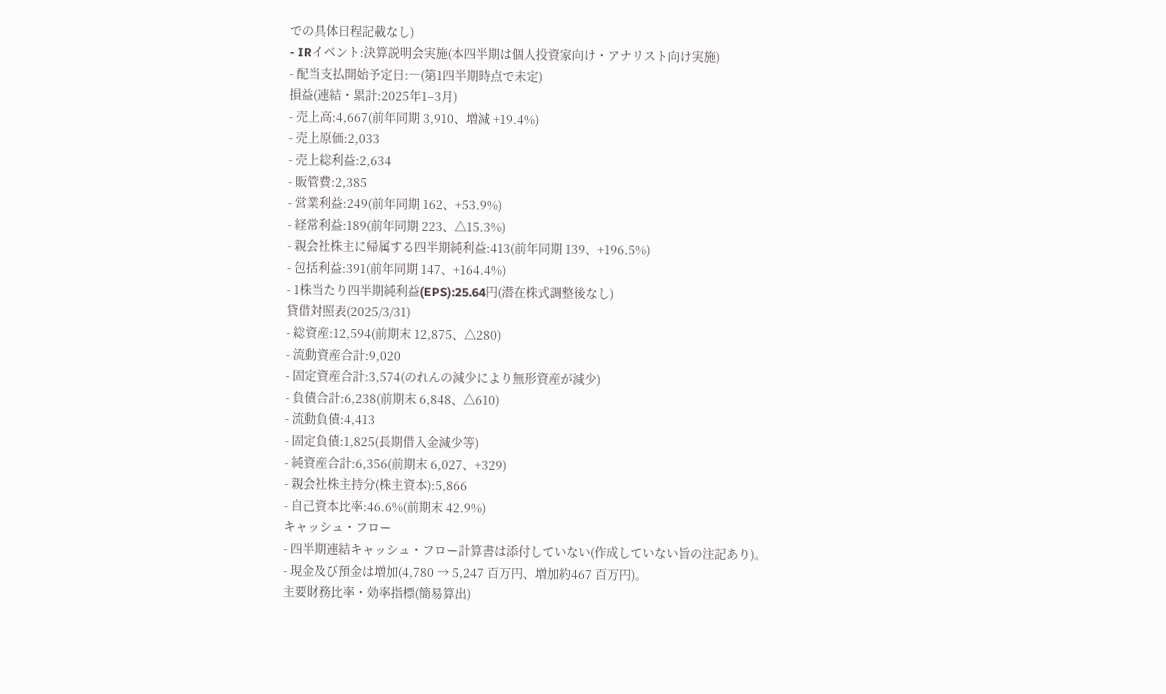での具体日程記載なし)
- IRイベント:決算説明会実施(本四半期は個人投資家向け・アナリスト向け実施)
- 配当支払開始予定日:―(第1四半期時点で未定)
損益(連結・累計:2025年1–3月)
- 売上高:4,667(前年同期 3,910、増減 +19.4%)
- 売上原価:2,033
- 売上総利益:2,634
- 販管費:2,385
- 営業利益:249(前年同期 162、+53.9%)
- 経常利益:189(前年同期 223、△15.3%)
- 親会社株主に帰属する四半期純利益:413(前年同期 139、+196.5%)
- 包括利益:391(前年同期 147、+164.4%)
- 1株当たり四半期純利益(EPS):25.64円(潜在株式調整後なし)
貸借対照表(2025/3/31)
- 総資産:12,594(前期末 12,875、△280)
- 流動資産合計:9,020
- 固定資産合計:3,574(のれんの減少により無形資産が減少)
- 負債合計:6,238(前期末 6,848、△610)
- 流動負債:4,413
- 固定負債:1,825(長期借入金減少等)
- 純資産合計:6,356(前期末 6,027、+329)
- 親会社株主持分(株主資本):5,866
- 自己資本比率:46.6%(前期末 42.9%)
キャッシュ・フロー
- 四半期連結キャッシュ・フロー計算書は添付していない(作成していない旨の注記あり)。
- 現金及び預金は増加(4,780 → 5,247 百万円、増加約467 百万円)。
主要財務比率・効率指標(簡易算出)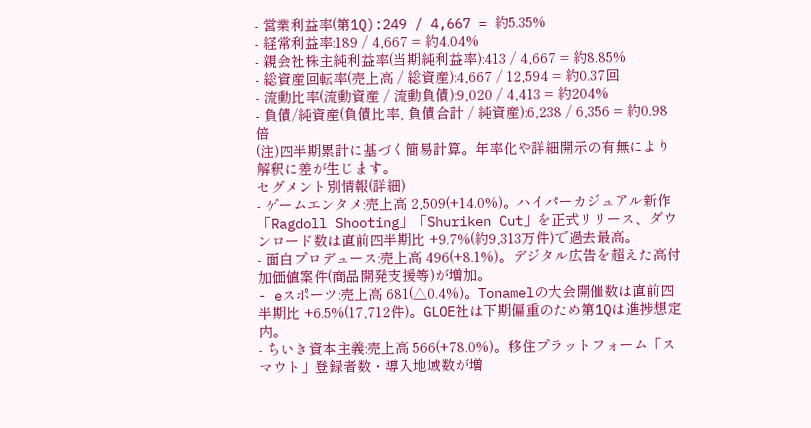- 営業利益率(第1Q):249 / 4,667 = 約5.35%
- 経常利益率:189 / 4,667 = 約4.04%
- 親会社株主純利益率(当期純利益率):413 / 4,667 = 約8.85%
- 総資産回転率(売上高 / 総資産):4,667 / 12,594 = 約0.37回
- 流動比率(流動資産 / 流動負債):9,020 / 4,413 = 約204%
- 負債/純資産(負債比率, 負債合計 / 純資産):6,238 / 6,356 = 約0.98倍
(注)四半期累計に基づく簡易計算。年率化や詳細開示の有無により解釈に差が生じます。
セグメント別情報(詳細)
- ゲームエンタメ:売上高 2,509(+14.0%)。ハイパーカジュアル新作「Ragdoll Shooting」「Shuriken Cut」を正式リリース、ダウンロード数は直前四半期比 +9.7%(約9,313万件)で過去最高。
- 面白プロデュース:売上高 496(+8.1%)。デジタル広告を超えた高付加価値案件(商品開発支援等)が増加。
- eスポーツ:売上高 681(△0.4%)。Tonamelの大会開催数は直前四半期比 +6.5%(17,712件)。GLOE社は下期偏重のため第1Qは進捗想定内。
- ちいき資本主義:売上高 566(+78.0%)。移住プラットフォーム「スマウト」登録者数・導入地域数が増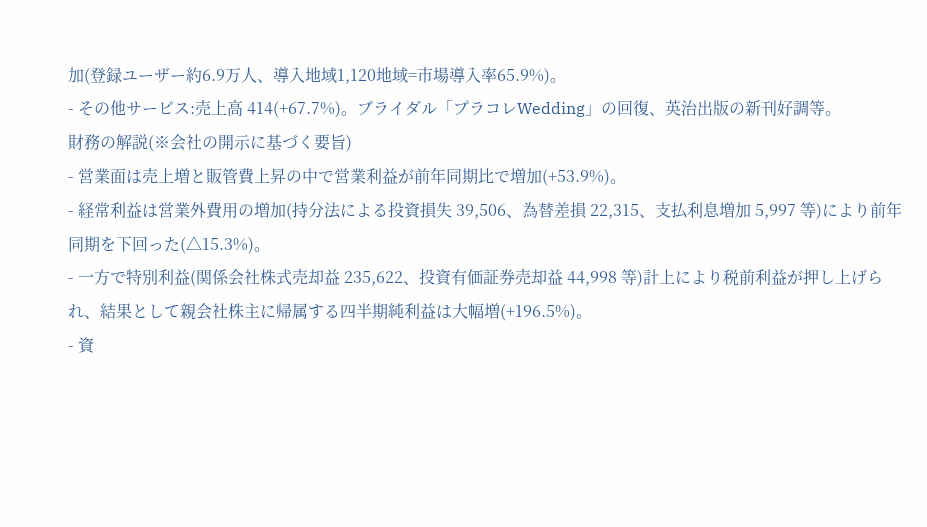加(登録ユーザー約6.9万人、導入地域1,120地域=市場導入率65.9%)。
- その他サービス:売上高 414(+67.7%)。ブライダル「プラコレWedding」の回復、英治出版の新刊好調等。
財務の解説(※会社の開示に基づく要旨)
- 営業面は売上増と販管費上昇の中で営業利益が前年同期比で増加(+53.9%)。
- 経常利益は営業外費用の増加(持分法による投資損失 39,506、為替差損 22,315、支払利息増加 5,997 等)により前年同期を下回った(△15.3%)。
- 一方で特別利益(関係会社株式売却益 235,622、投資有価証券売却益 44,998 等)計上により税前利益が押し上げられ、結果として親会社株主に帰属する四半期純利益は大幅増(+196.5%)。
- 資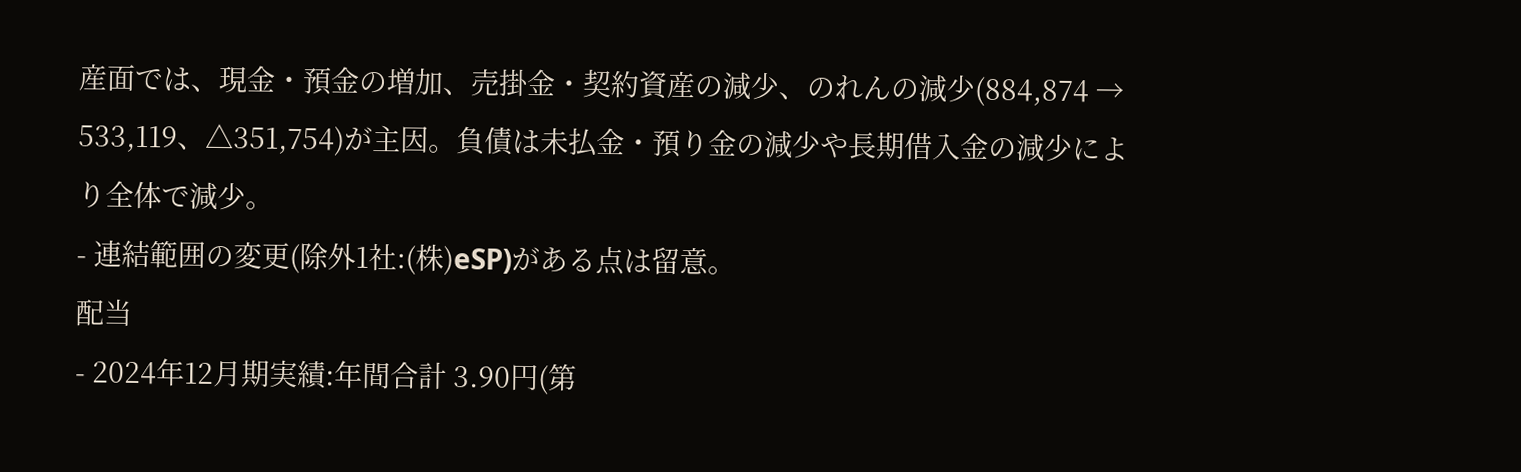産面では、現金・預金の増加、売掛金・契約資産の減少、のれんの減少(884,874 → 533,119、△351,754)が主因。負債は未払金・預り金の減少や長期借入金の減少により全体で減少。
- 連結範囲の変更(除外1社:(株)eSP)がある点は留意。
配当
- 2024年12月期実績:年間合計 3.90円(第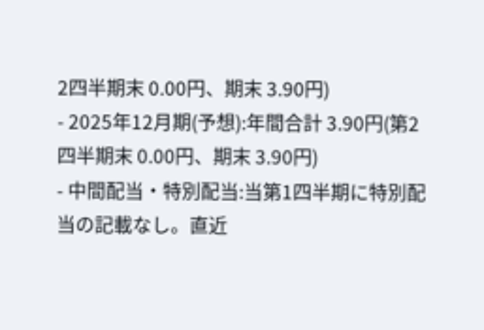2四半期末 0.00円、期末 3.90円)
- 2025年12月期(予想):年間合計 3.90円(第2四半期末 0.00円、期末 3.90円)
- 中間配当・特別配当:当第1四半期に特別配当の記載なし。直近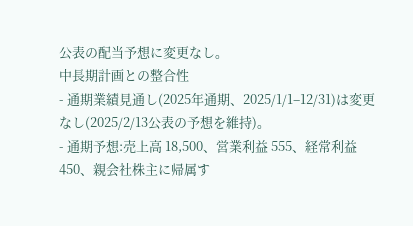公表の配当予想に変更なし。
中長期計画との整合性
- 通期業績見通し(2025年通期、2025/1/1–12/31)は変更なし(2025/2/13公表の予想を維持)。
- 通期予想:売上高 18,500、営業利益 555、経常利益 450、親会社株主に帰属す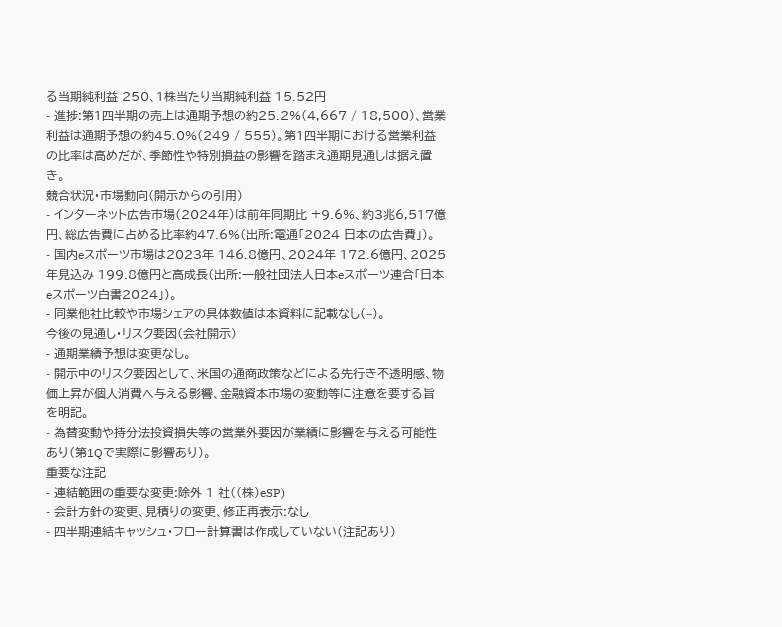る当期純利益 250、1株当たり当期純利益 15.52円
- 進捗:第1四半期の売上は通期予想の約25.2%(4,667 / 18,500)、営業利益は通期予想の約45.0%(249 / 555)。第1四半期における営業利益の比率は高めだが、季節性や特別損益の影響を踏まえ通期見通しは据え置き。
競合状況・市場動向(開示からの引用)
- インターネット広告市場(2024年)は前年同期比 +9.6%、約3兆6,517億円、総広告費に占める比率約47.6%(出所:電通「2024 日本の広告費」)。
- 国内eスポーツ市場は2023年 146.8億円、2024年 172.6億円、2025年見込み 199.8億円と高成長(出所:一般社団法人日本eスポーツ連合「日本eスポーツ白書2024」)。
- 同業他社比較や市場シェアの具体数値は本資料に記載なし(–)。
今後の見通し・リスク要因(会社開示)
- 通期業績予想は変更なし。
- 開示中のリスク要因として、米国の通商政策などによる先行き不透明感、物価上昇が個人消費へ与える影響、金融資本市場の変動等に注意を要する旨を明記。
- 為替変動や持分法投資損失等の営業外要因が業績に影響を与える可能性あり(第1Qで実際に影響あり)。
重要な注記
- 連結範囲の重要な変更:除外 1 社((株)eSP)
- 会計方針の変更、見積りの変更、修正再表示:なし
- 四半期連結キャッシュ・フロー計算書は作成していない(注記あり)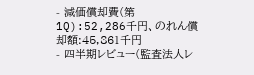- 減価償却費(第1Q):52,286千円、のれん償却額:45,861千円
- 四半期レビュー(監査法人レ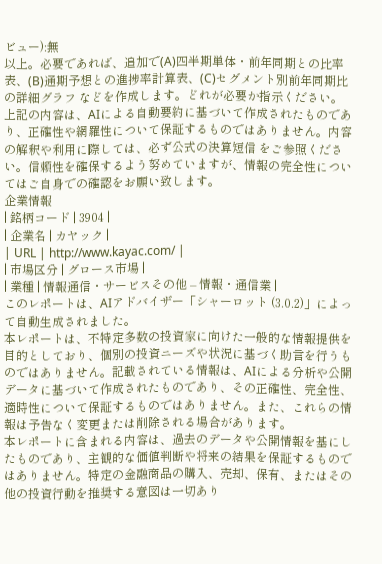ビュー):無
以上。必要であれば、追加で(A)四半期単体・前年同期との比率表、(B)通期予想との進捗率計算表、(C)セグメント別前年同期比の詳細グラフ などを作成します。どれが必要か指示ください。
上記の内容は、AIによる自動要約に基づいて作成されたものであり、正確性や網羅性について保証するものではありません。内容の解釈や利用に際しては、必ず公式の決算短信 をご参照ください。信頼性を確保するよう努めていますが、情報の完全性についてはご自身での確認をお願い致します。
企業情報
| 銘柄コード | 3904 |
| 企業名 | カヤック |
| URL | http://www.kayac.com/ |
| 市場区分 | グロース市場 |
| 業種 | 情報通信・サービスその他 – 情報・通信業 |
このレポートは、AIアドバイザー「シャーロット (3.0.2)」によって自動生成されました。
本レポートは、不特定多数の投資家に向けた一般的な情報提供を目的としており、個別の投資ニーズや状況に基づく助言を行うものではありません。記載されている情報は、AIによる分析や公開データに基づいて作成されたものであり、その正確性、完全性、適時性について保証するものではありません。また、これらの情報は予告なく変更または削除される場合があります。
本レポートに含まれる内容は、過去のデータや公開情報を基にしたものであり、主観的な価値判断や将来の結果を保証するものではありません。特定の金融商品の購入、売却、保有、またはその他の投資行動を推奨する意図は一切あり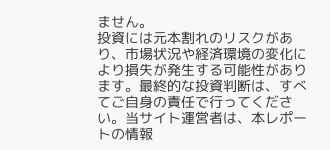ません。
投資には元本割れのリスクがあり、市場状況や経済環境の変化により損失が発生する可能性があります。最終的な投資判断は、すべてご自身の責任で行ってください。当サイト運営者は、本レポートの情報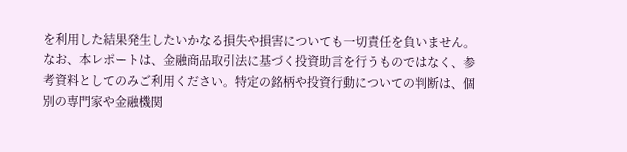を利用した結果発生したいかなる損失や損害についても一切責任を負いません。
なお、本レポートは、金融商品取引法に基づく投資助言を行うものではなく、参考資料としてのみご利用ください。特定の銘柄や投資行動についての判断は、個別の専門家や金融機関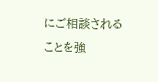にご相談されることを強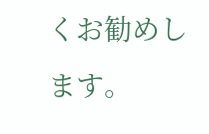くお勧めします。